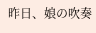昨日、娘の吹奏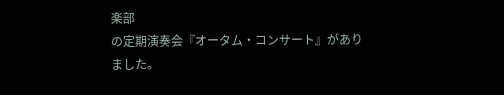楽部
の定期演奏会『オータム・コンサート』がありました。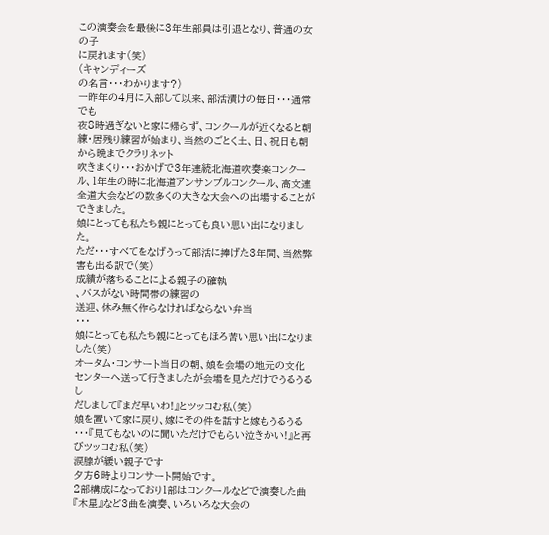この演奏会を最後に3年生部員は引退となり、普通の女の子
に戻れます(笑)
(キャンディーズ
の名言・・・わかります?)
一昨年の4月に入部して以来、部活漬けの毎日・・・通常でも
夜8時過ぎないと家に帰らず、コンクールが近くなると朝練・居残り練習が始まり、当然のごとく土、日、祝日も朝から晩までクラリネット
吹きまくり・・・おかげで3年連続北海道吹奏楽コンクール、1年生の時に北海道アンサンブルコンクール、高文連全道大会などの数多くの大きな大会への出場することができました。
娘にとっても私たち親にとっても良い思い出になりました。
ただ・・・すべてをなげうって部活に捧げた3年間、当然弊害も出る訳で(笑)
成績が落ちることによる親子の確執
、バスがない時間帯の練習の
送迎、休み無く作らなければならない弁当
・・・
娘にとっても私たち親にとってもほろ苦い思い出になりました(笑)
オータム・コンサート当日の朝、娘を会場の地元の文化センターへ送って行きましたが会場を見ただけでうるうるし
だしまして『まだ早いわ!』とツッコむ私(笑)
娘を置いて家に戻り、嫁にその件を話すと嫁もうるうる
・・・『見てもないのに聞いただけでもらい泣きかい!』と再びツッコむ私(笑)
涙腺が緩い親子です
夕方6時よりコンサート開始です。
2部構成になっており1部はコンクールなどで演奏した曲『木星』など3曲を演奏、いろいろな大会の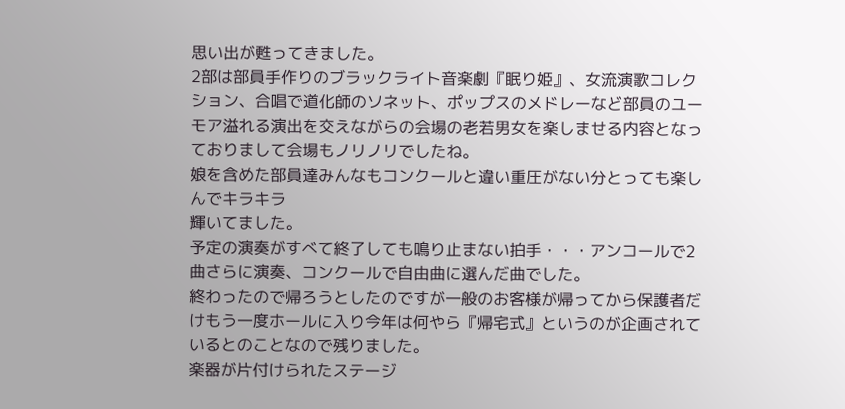思い出が甦ってきました。
2部は部員手作りのブラックライト音楽劇『眠り姫』、女流演歌コレクション、合唱で道化師のソネット、ポップスのメドレーなど部員のユーモア溢れる演出を交えながらの会場の老若男女を楽しませる内容となっておりまして会場もノリノリでしたね。
娘を含めた部員達みんなもコンクールと違い重圧がない分とっても楽しんでキラキラ
輝いてました。
予定の演奏がすべて終了しても鳴り止まない拍手・・・アンコールで2曲さらに演奏、コンクールで自由曲に選んだ曲でした。
終わったので帰ろうとしたのですが一般のお客様が帰ってから保護者だけもう一度ホールに入り今年は何やら『帰宅式』というのが企画されているとのことなので残りました。
楽器が片付けられたステージ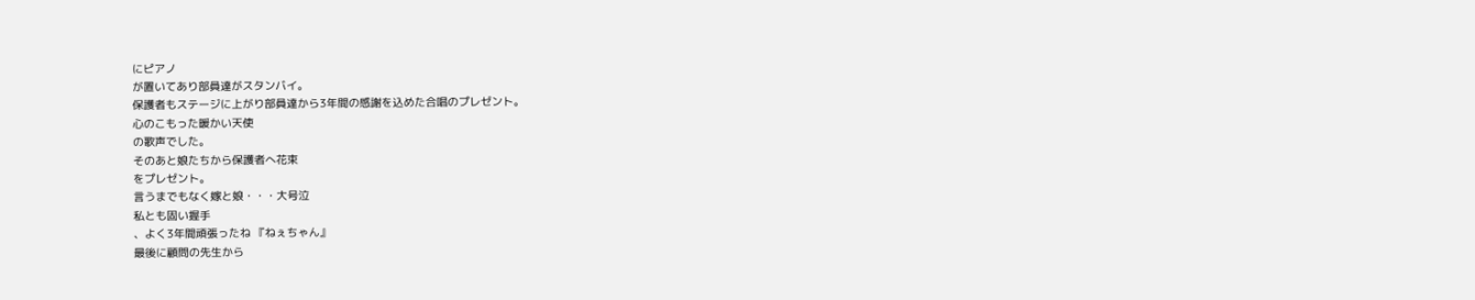にピアノ
が置いてあり部員達がスタンバイ。
保護者もステージに上がり部員達から3年間の感謝を込めた合唱のプレゼント。
心のこもった暖かい天使
の歌声でした。
そのあと娘たちから保護者へ花束
をプレゼント。
言うまでもなく嫁と娘・・・大号泣
私とも固い握手
、よく3年間頑張ったね 『ねぇちゃん』
最後に顧問の先生から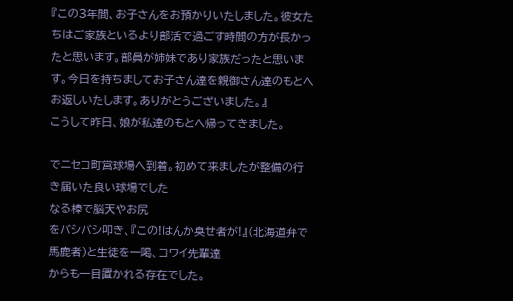『この3年間、お子さんをお預かりいたしました。彼女たちはご家族といるより部活で過ごす時間の方が長かったと思います。部員が姉妹であり家族だったと思います。今日を持ちましてお子さん達を親御さん達のもとへお返しいたします。ありがとうございました。』
こうして昨日、娘が私達のもとへ帰ってきました。

でニセコ町営球場へ到着。初めて来ましたが整備の行き届いた良い球場でした
なる棒で脳天やお尻
をバシバシ叩き、『この!はんか臭せ者が!』(北海道弁で馬鹿者)と生徒を一喝、コワイ先輩達
からも一目置かれる存在でした。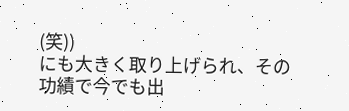(笑))
にも大きく取り上げられ、その功績で今でも出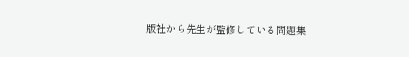版社から先生が監修している問題集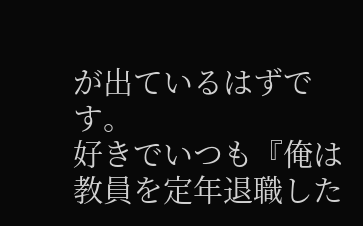が出ているはずです。
好きでいつも『俺は教員を定年退職した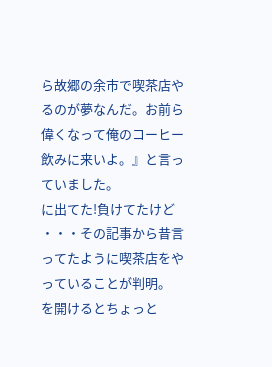ら故郷の余市で喫茶店やるのが夢なんだ。お前ら偉くなって俺のコーヒー飲みに来いよ。』と言っていました。
に出てた!負けてたけど
・・・その記事から昔言ってたように喫茶店をやっていることが判明。
を開けるとちょっと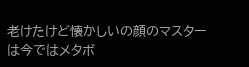老けたけど懐かしいの顔のマスター
は今ではメタボ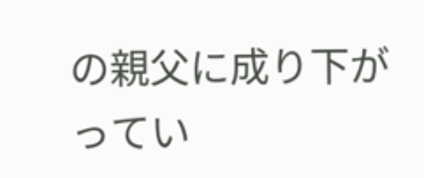の親父に成り下がってい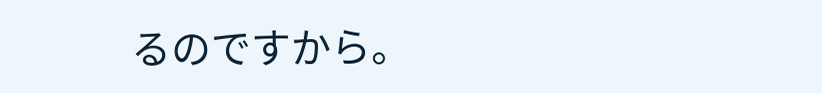るのですから。